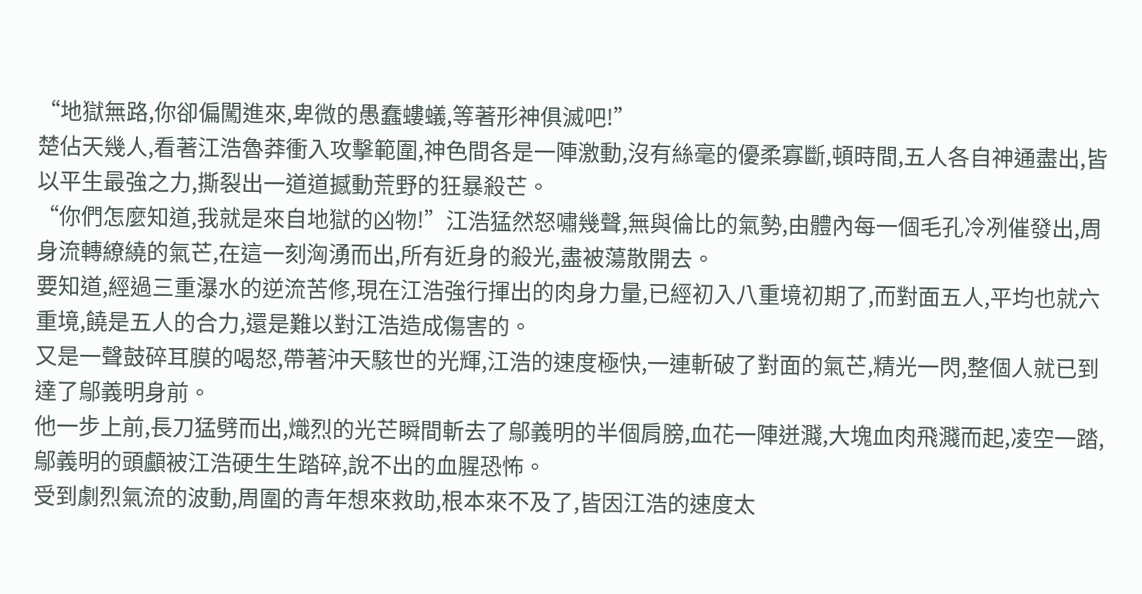“地獄無路,你卻偏闖進來,卑微的愚蠢螻蟻,等著形神俱滅吧!”
楚佔天幾人,看著江浩魯莽衝入攻擊範圍,神色間各是一陣激動,沒有絲毫的優柔寡斷,頓時間,五人各自神通盡出,皆以平生最強之力,撕裂出一道道撼動荒野的狂暴殺芒。
“你們怎麼知道,我就是來自地獄的凶物!”江浩猛然怒嘯幾聲,無與倫比的氣勢,由體內每一個毛孔冷冽催發出,周身流轉繚繞的氣芒,在這一刻洶湧而出,所有近身的殺光,盡被蕩散開去。
要知道,經過三重瀑水的逆流苦修,現在江浩強行揮出的肉身力量,已經初入八重境初期了,而對面五人,平均也就六重境,饒是五人的合力,還是難以對江浩造成傷害的。
又是一聲鼓碎耳膜的喝怒,帶著沖天駭世的光輝,江浩的速度極快,一連斬破了對面的氣芒,精光一閃,整個人就已到達了鄔義明身前。
他一步上前,長刀猛劈而出,熾烈的光芒瞬間斬去了鄔義明的半個肩膀,血花一陣迸濺,大塊血肉飛濺而起,凌空一踏,鄔義明的頭顱被江浩硬生生踏碎,說不出的血腥恐怖。
受到劇烈氣流的波動,周圍的青年想來救助,根本來不及了,皆因江浩的速度太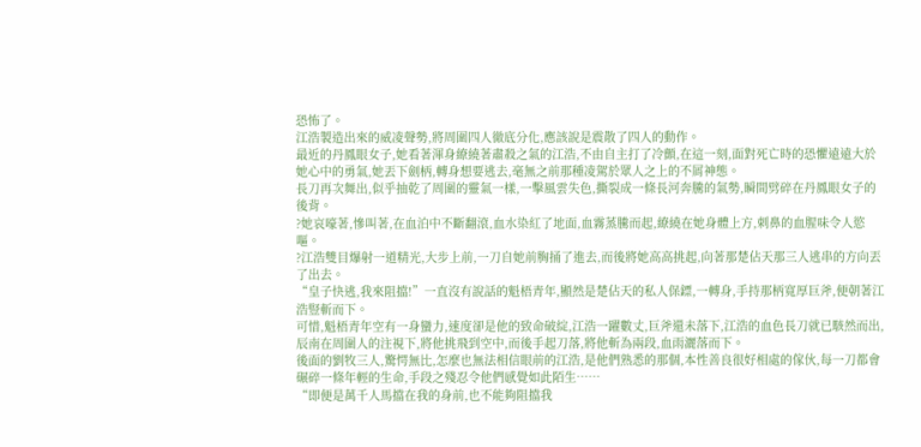恐怖了。
江浩製造出來的威凌聲勢,將周圍四人徹底分化,應該說是震散了四人的動作。
最近的丹鳳眼女子,她看著渾身繚繞著肅殺之氣的江浩,不由自主打了冷顫,在這一刻,面對死亡時的恐懼遠遠大於她心中的勇氣,她丟下劍柄,轉身想要逃去,毫無之前那種凌駕於眾人之上的不屑神態。
長刀再次舞出,似乎抽乾了周圍的靈氣一樣,一擊風雲失色,撕裂成一條長河奔騰的氣勢,瞬間劈碎在丹鳳眼女子的後背。
?她哀嚎著,慘叫著,在血泊中不斷翻滾,血水染紅了地面,血霧蒸騰而起,繚繞在她身體上方,刺鼻的血腥味令人慾嘔。
?江浩雙目爆射一道精光,大步上前,一刀自她前胸捅了進去,而後將她高高挑起,向著那楚佔天那三人逃串的方向丟了出去。
“皇子快逃,我來阻擋!”一直沒有說話的魁梧青年,顯然是楚佔天的私人保鏢,一轉身,手持那柄寬厚巨斧,便朝著江浩豎斬而下。
可惜,魁梧青年空有一身蠻力,速度卻是他的致命破綻,江浩一躍數丈,巨斧還未落下,江浩的血色長刀就已駭然而出,辰南在周圍人的注視下,將他挑飛到空中,而後手起刀落,將他斬為兩段,血雨灑落而下。
後面的劉牧三人,驚愕無比,怎麼也無法相信眼前的江浩,是他們熟悉的那個,本性善良很好相處的傢伙,每一刀都會碾碎一條年輕的生命,手段之殘忍令他們感覺如此陌生……
“即便是萬千人馬擋在我的身前,也不能夠阻擋我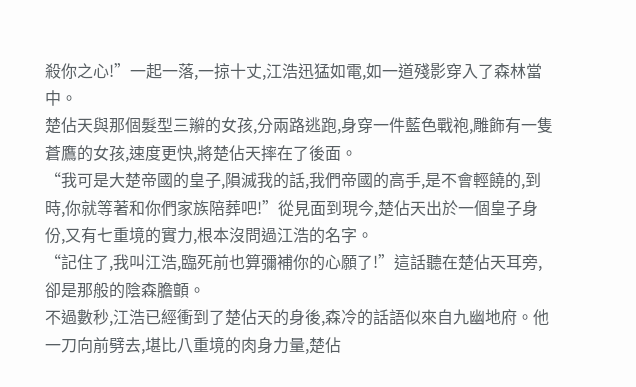殺你之心!”一起一落,一掠十丈,江浩迅猛如電,如一道殘影穿入了森林當中。
楚佔天與那個髮型三辮的女孩,分兩路逃跑,身穿一件藍色戰袍,雕飾有一隻蒼鷹的女孩,速度更快,將楚佔天摔在了後面。
“我可是大楚帝國的皇子,隕滅我的話,我們帝國的高手,是不會輕饒的,到時,你就等著和你們家族陪葬吧!”從見面到現今,楚佔天出於一個皇子身份,又有七重境的實力,根本沒問過江浩的名字。
“記住了,我叫江浩,臨死前也算彌補你的心願了!”這話聽在楚佔天耳旁,卻是那般的陰森膽顫。
不過數秒,江浩已經衝到了楚佔天的身後,森冷的話語似來自九幽地府。他一刀向前劈去,堪比八重境的肉身力量,楚佔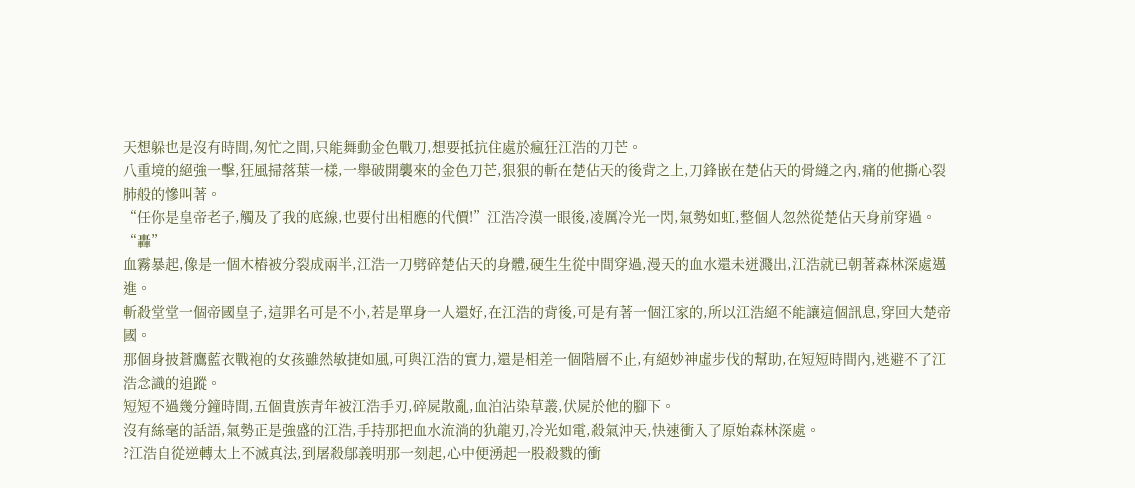天想躲也是沒有時間,匆忙之間,只能舞動金色戰刀,想要抵抗住處於瘋狂江浩的刀芒。
八重境的絕強一擊,狂風掃落葉一樣,一舉破開襲來的金色刀芒,狠狠的斬在楚佔天的後背之上,刀鋒嵌在楚佔天的骨縫之內,痛的他撕心裂肺般的慘叫著。
“任你是皇帝老子,觸及了我的底線,也要付出相應的代價!”江浩冷漠一眼後,凌厲冷光一閃,氣勢如虹,整個人忽然從楚佔天身前穿過。
“轟”
血霧暴起,像是一個木樁被分裂成兩半,江浩一刀劈碎楚佔天的身體,硬生生從中間穿過,漫天的血水還未迸濺出,江浩就已朝著森林深處邁進。
斬殺堂堂一個帝國皇子,這罪名可是不小,若是單身一人還好,在江浩的背後,可是有著一個江家的,所以江浩絕不能讓這個訊息,穿回大楚帝國。
那個身披蒼鷹藍衣戰袍的女孩雖然敏捷如風,可與江浩的實力,還是相差一個階層不止,有絕妙神虛步伐的幫助,在短短時間內,逃避不了江浩念識的追蹤。
短短不過幾分鐘時間,五個貴族青年被江浩手刃,碎屍散亂,血泊沾染草叢,伏屍於他的腳下。
沒有絲毫的話語,氣勢正是強盛的江浩,手持那把血水流淌的犰龍刃,冷光如電,殺氣沖天,快速衝入了原始森林深處。
?江浩自從逆轉太上不滅真法,到屠殺鄔義明那一刻起,心中便湧起一股殺戮的衝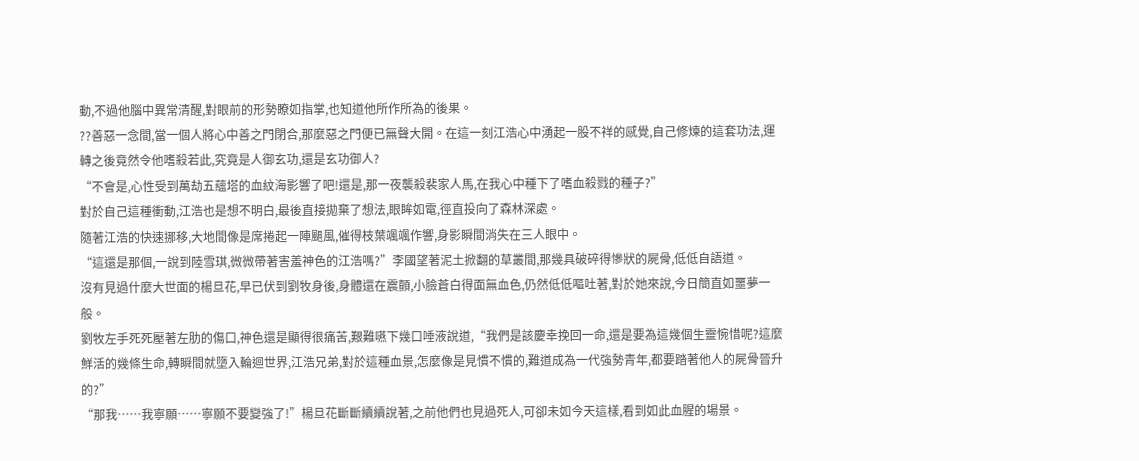動,不過他腦中異常清醒,對眼前的形勢瞭如指掌,也知道他所作所為的後果。
??善惡一念間,當一個人將心中善之門閉合,那麼惡之門便已無聲大開。在這一刻江浩心中湧起一股不祥的感覺,自己修煉的這套功法,運轉之後竟然令他嗜殺若此,究竟是人御玄功,還是玄功御人?
“不會是,心性受到萬劫五蘊塔的血紋海影響了吧!還是,那一夜襲殺裴家人馬,在我心中種下了嗜血殺戮的種子?”
對於自己這種衝動,江浩也是想不明白,最後直接拋棄了想法,眼眸如電,徑直投向了森林深處。
隨著江浩的快速挪移,大地間像是席捲起一陣颶風,催得枝葉颯颯作響,身影瞬間消失在三人眼中。
“這還是那個,一說到陸雪琪,微微帶著害羞神色的江浩嗎?”李國望著泥土掀翻的草叢間,那幾具破碎得慘狀的屍骨,低低自語道。
沒有見過什麼大世面的楊旦花,早已伏到劉牧身後,身體還在震顫,小臉蒼白得面無血色,仍然低低嘔吐著,對於她來說,今日簡直如噩夢一般。
劉牧左手死死壓著左肋的傷口,神色還是顯得很痛苦,艱難嚥下幾口唾液說道,“我們是該慶幸挽回一命,還是要為這幾個生靈惋惜呢?這麼鮮活的幾條生命,轉瞬間就墮入輪迴世界,江浩兄弟,對於這種血景,怎麼像是見慣不慣的,難道成為一代強勢青年,都要踏著他人的屍骨晉升的?”
“那我……我寧願……寧願不要變強了!”楊旦花斷斷續續說著,之前他們也見過死人,可卻未如今天這樣,看到如此血腥的場景。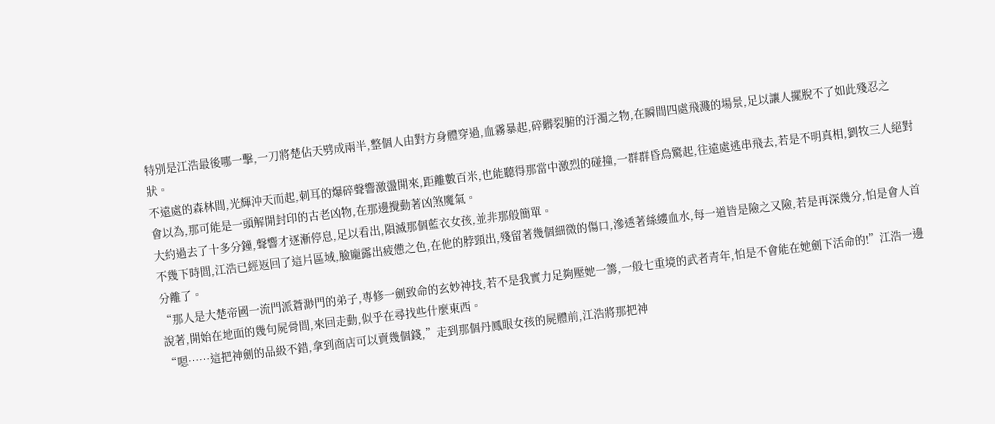特別是江浩最後哪一擊,一刀將楚佔天劈成兩半,整個人由對方身體穿過,血霧暴起,碎髒裂腑的汙濁之物,在瞬間四處飛濺的場景,足以讓人擺脫不了如此殘忍之狀。
不遠處的森林間,光輝沖天而起,刺耳的爆碎聲響激盪開來,距離數百米,也能聽得那當中激烈的碰撞,一群群昏鳥驚起,往遠處逃串飛去,若是不明真相,劉牧三人絕對會以為,那可能是一頭解開封印的古老凶物,在那邊攪動著凶煞魔氣。
大約過去了十多分鐘,聲響才逐漸停息,足以看出,隕滅那個藍衣女孩,並非那般簡單。
不幾下時間,江浩已經返回了這片區域,臉龐露出疲憊之色,在他的脖頸出,殘留著幾個細微的傷口,滲透著絲縷血水,每一道皆是險之又險,若是再深幾分,怕是會人首分離了。
“那人是大楚帝國一流門派蒼渺門的弟子,專修一劍致命的玄妙神技,若不是我實力足夠壓她一籌,一般七重境的武者青年,怕是不會能在她劍下活命的!”江浩一邊說著,開始在地面的幾句屍骨間,來回走動,似乎在尋找些什麼東西。
“嗯……這把神劍的品級不錯,拿到商店可以賣幾個錢,”走到那個丹鳳眼女孩的屍體前,江浩將那把神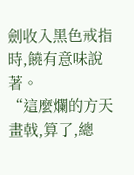劍收入黑色戒指時,饒有意味說著。
“這麼爛的方天畫戟,算了,總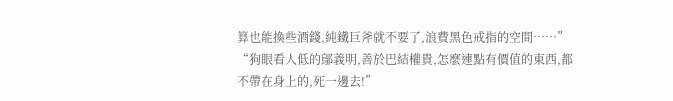算也能換些酒錢,純鐵巨斧就不要了,浪費黑色戒指的空間……”
“狗眼看人低的鄔義明,善於巴結權貴,怎麼連點有價值的東西,都不帶在身上的,死一邊去!”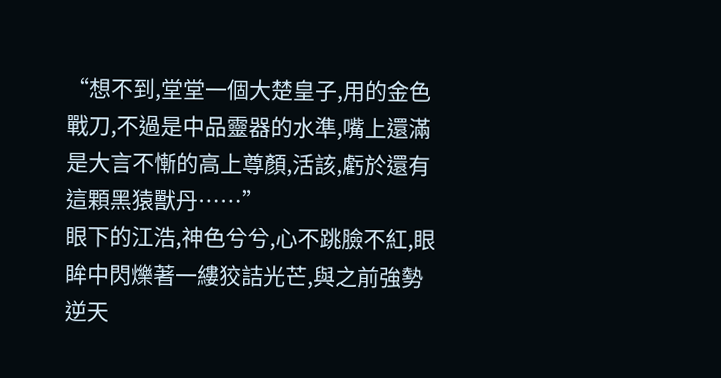“想不到,堂堂一個大楚皇子,用的金色戰刀,不過是中品靈器的水準,嘴上還滿是大言不慚的高上尊顏,活該,虧於還有這顆黑猿獸丹……”
眼下的江浩,神色兮兮,心不跳臉不紅,眼眸中閃爍著一縷狡詰光芒,與之前強勢逆天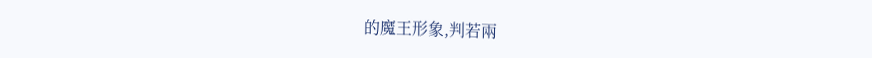的魔王形象,判若兩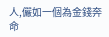人,儼如一個為金錢奔命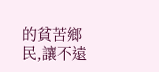的貧苦鄉民,讓不遠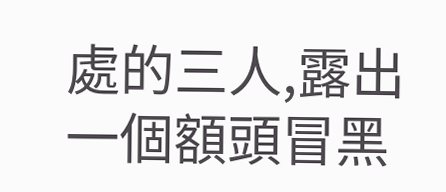處的三人,露出一個額頭冒黑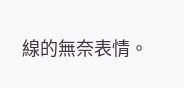線的無奈表情。